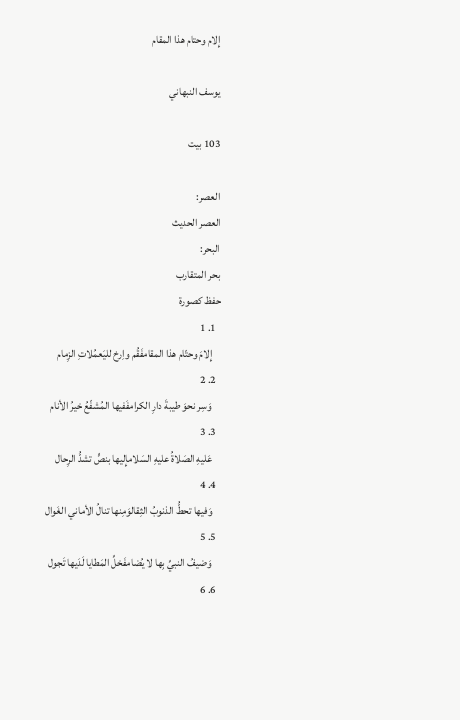إِلام وحتام هذا المقام

يوسف النبهاني

103 بيت

العصر:
العصر الحديث
البحر:
بحر المتقارب
حفظ كصورة
  1. 1
    إِلامَ وحتّام هذا المقامفَقُم واِرخ لليَعمُلاتِ الزِمام
  2. 2
    وَسِر نحوَ طيبةَ دارِ الكرامفَفيها المُشفّعُ خيرُ الأنام
  3. 3
    عَليهِ الصَلاةُ عليهِ السَلامإِليها بنصٍّ تشدُّ الرِحال
  4. 4
    وَفيها تحطُّ الذنوبُ الثِقالوَمِنها تنالُ الأماني الغَوال
  5. 5
    وَضيفُ النبيِّ بِها لا يُضامفَخلِّ المَطايا لَدَيها تَجول
  6. 6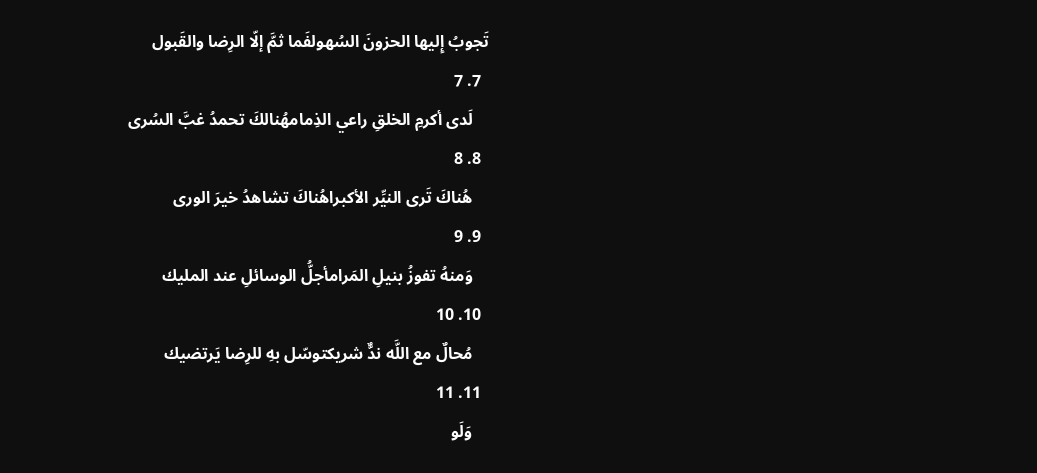تَجوبُ إِليها الحزونَ السُهولفَما ثمَّ إلّا الرِضا والقَبول
  7. 7
    لَدى أكرمِ الخلقِ راعي الذِمامهُنالكَ تحمدُ غبَّ السُرى
  8. 8
    هُناكَ تَرى النيِّر الأكبراهُناكَ تشاهدُ خيرَ الورى
  9. 9
    وَمنهُ تفوزُ بنيلِ المَرامأجلُّ الوسائلِ عند المليك
  10. 10
    مُحالٌ مع اللَّه ندٌّ شريكتوسّل بهِ للرِضا يَرتضيك
  11. 11
    وَلَو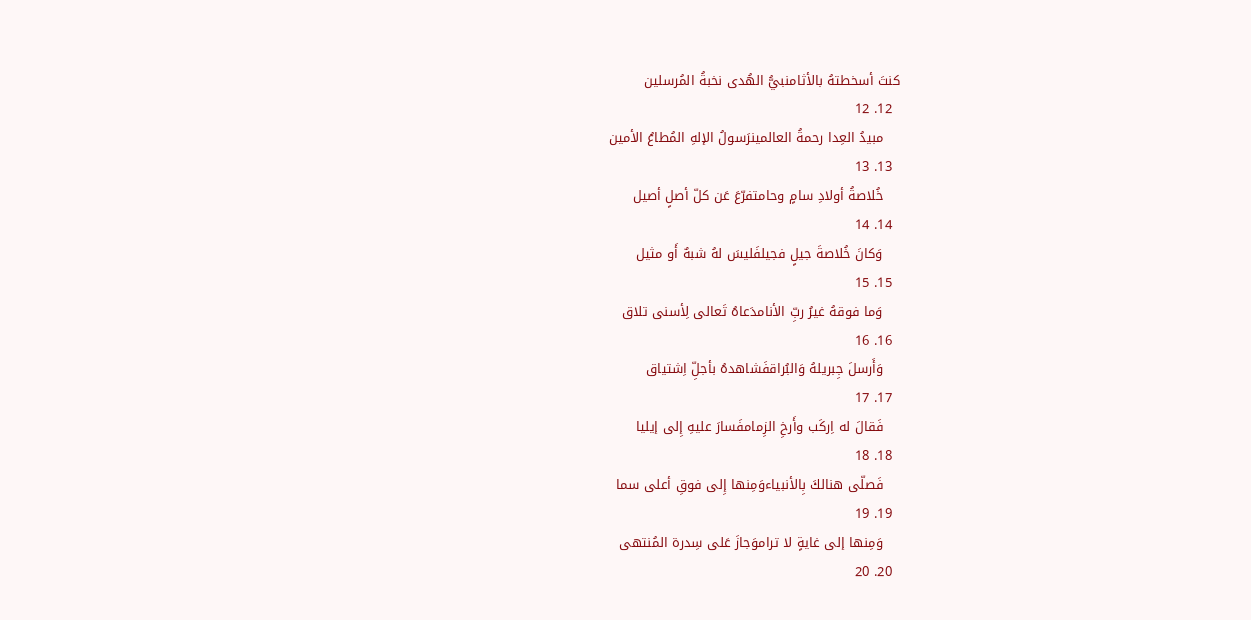كنتَ أسخطتهُ بالأثامنبيُّ الهُدى نخبةُ المُرسلين
  12. 12
    مبيدُ العِدا رحمةُ العالمينرَسولُ الإلهِ المُطاعُ الأمين
  13. 13
    خُلاصةُ أولادِ سامٍ وحامتفرّعَ عَن كلّ أصلٍ أصيل
  14. 14
    وَكانَ خُلاصةَ جيلٍ فجيلفَليسَ لهُ شبهٌ أَو مثيل
  15. 15
    وَما فوقهُ غيرُ ربِّ الأنامدَعاهُ تَعالى لِأسنى تلاق
  16. 16
    وَأَرسلَ جِبريلهُ وَالبُراقفَشاهدهُ بأجلِّ اِشتياق
  17. 17
    فَقالَ له اِركَب وأَرخِ الزِمامفَسارَ عليهِ إِلى إيليا
  18. 18
    فَصلّى هنالكَ بِالأنبياءوَمِنها إِلى فوقِ أعلى سما
  19. 19
    وَمِنها إلى غايةٍ لا تراموَجازَ عَلى سِدرة المُنتهى
  20. 20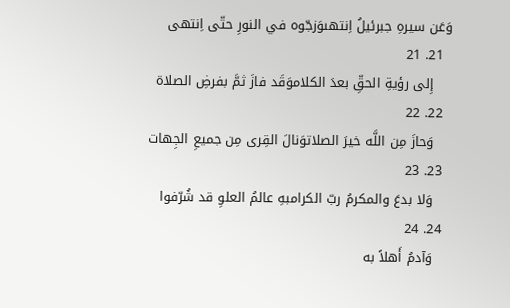وَعَن سيرهِ جبرئيلُ اِنتهىوَزجّوه في النورِ حتّى اِنتهى
  21. 21
    إِلى رؤيةِ الحقِّ بعدَ الكلاموَقَد فازَ ثمَّ بفرضِ الصلاة
  22. 22
    وَحازَ مِن اللَّه خيرَ الصلاتوَنالَ القِرى مِن جميعِ الجِهات
  23. 23
    وَلا بدعَ والمكرمُ ربّ الكرامبهِ عالمُ العلوِ قد شُرّفوا
  24. 24
    وَآدمُ أَهلاً به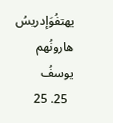يهتفُوَإدريسُ هارونُهم يوسفُ
  25. 25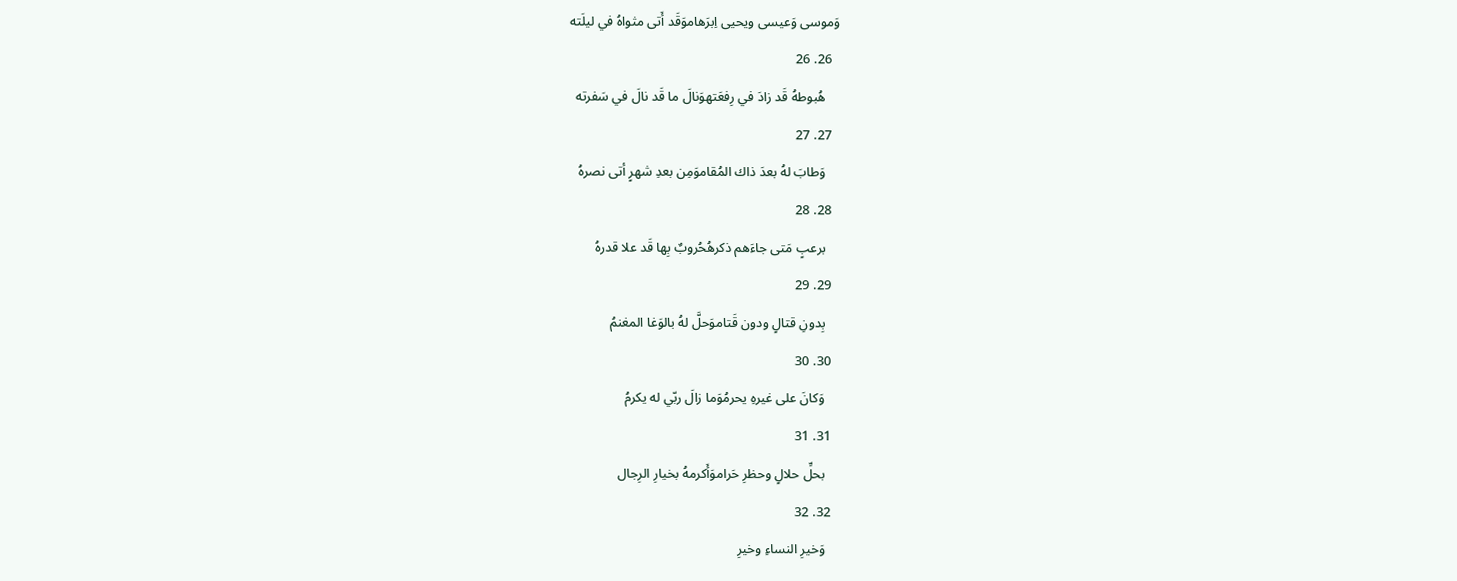وَموسى وَعيسى ويحيى اِبرَهاموَقَد أَتى مثواهُ في ليلَته
  26. 26
    هُبوطهُ قَد زادَ في رِفعَتهوَنالَ ما قَد نالَ في سَفرته
  27. 27
    وَطابَ لهُ بعدَ ذاك المُقاموَمِن بعدِ شهرٍ أتى نصرهُ
  28. 28
    برعبٍ مَتى جاءَهم ذكرهُحُروبٌ بِها قَد علا قدرهُ
  29. 29
    بِدونِ قتالٍ ودون قَتاموَحلَّ لهُ بالوَغا المغنمُ
  30. 30
    وَكانَ على غيرهِ يحرمُوَما زالَ ربّي له يكرمُ
  31. 31
    بحلِّ حلالٍ وحظرِ حَراموَأَكرمهُ بخيارِ الرِجال
  32. 32
    وَخيرِ النساءِ وخيرِ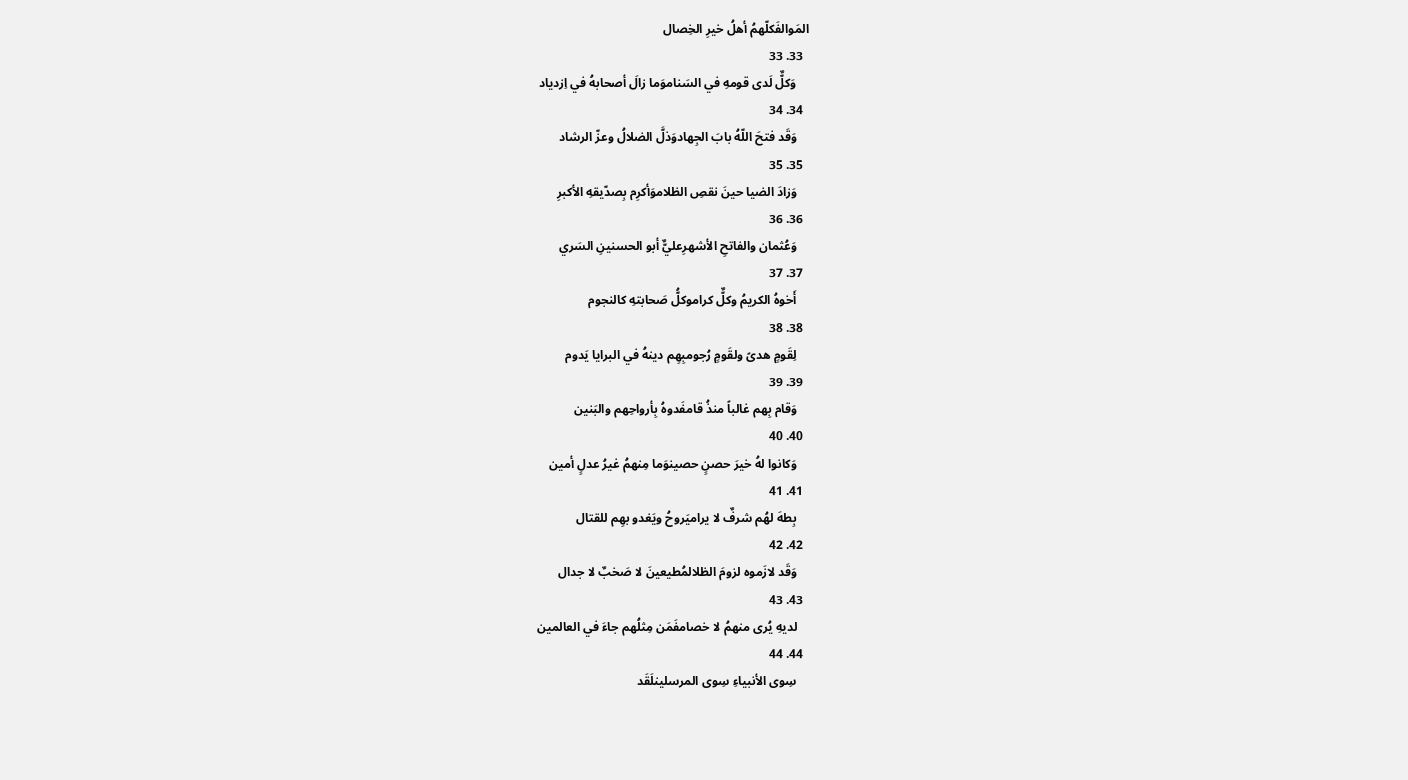المَوالفَكلّهمُ أهلُ خيرِ الخِصال
  33. 33
    وَكلٌّ لَدى قومهِ في السَناموَما زالَ أصحابهُ في اِزدياد
  34. 34
    وَقَد فتحَ اللّهُ بابَ الجِهادوَذلَّ الضلالُ وعزّ الرشاد
  35. 35
    وَزادَ الضيا حينَ نقصِ الظلاموَأكرِم بِصدّيقهِ الأكبرِ
  36. 36
    وَعُثمان والفاتحِ الأشهرِعليٌّ أبو الحسنينِ السَري
  37. 37
    أَخوهُ الكريمُ وكلٌّ كراموكلُّ صَحابتهِ كالنجوم
  38. 38
    لِقَومٍ هدىً ولقَومٍ رُجومبِهِم دينهُ في البرايا يَدوم
  39. 39
    وَقام بِهم غالباً منذُ قامفَدوهُ بِأرواحِهم والبَنين
  40. 40
    وَكانوا لهُ خيرَ حصنٍ حصينوَما مِنهمُ غيرُ عدلٍ أمين
  41. 41
    بِطهَ لهُم شرفٌ لا يراميَروحُ ويَغدو بهِم للقتال
  42. 42
    وَقَد لازَموه لزومَ الظلالمُطيعينَ لا صَخبٌ لا جدال
  43. 43
    لديهِ يُرى منهمُ لا خصامفَمَن مِثلُهم جاءَ في العالمين
  44. 44
    سِوى الأنبياءِ سِوى المرسلينلَقَد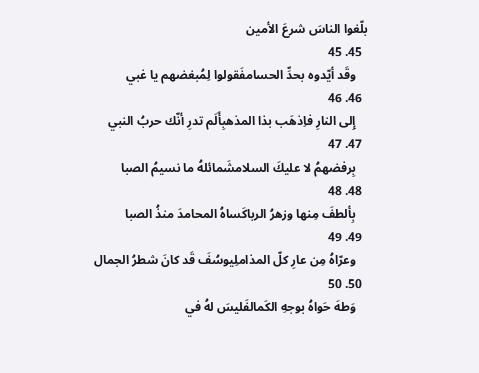بلّغوا الناسَ شرعَ الأمين
  45. 45
    وقَد أيّدوه بحدِّ الحسامفَقولوا لِمُبغضهم يا غبي
  46. 46
    إِلى النارِ فاِذهَب بذا المذهبِأَلَم تدرِ أنّك حربُ النبي
  47. 47
    بِرفضهمُ لا عليكَ السلامشَمائلهُ ما نسيمُ الصبا
  48. 48
    بِألطفَ مِنها وزهرُ الرباكَساهُ المحامدَ منذُ الصبا
  49. 49
    وعرّاهُ مِن عارِ كلّ المذاملِيوسُفَ قَد كانَ شطرُ الجمال
  50. 50
    وَطهَ حَواهُ بوجهِ الكَمالفَليسَ لهُ في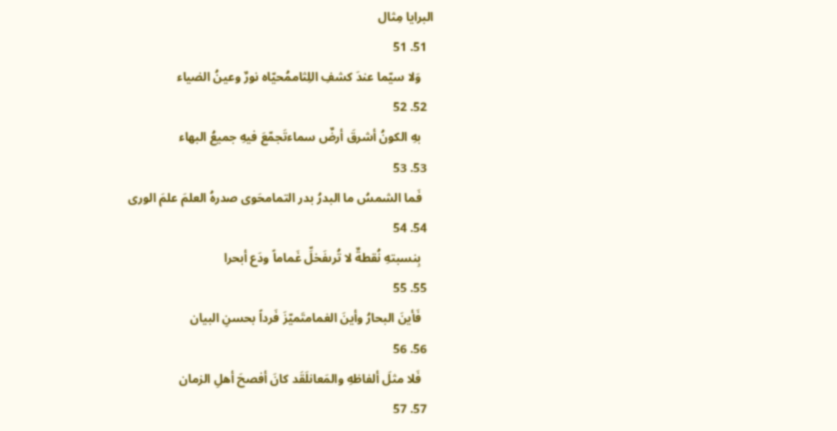البرايا مِثال
  51. 51
    وَلا سيّما عندَ كشفِ اللِثاممُحيّاه نورٌ وعينُ الضياء
  52. 52
    بهِ الكونُ أشرقَ أرضٌ سماءتَجمّعَ فيهِ جميعُ البهاء
  53. 53
    فَما الشمسُ ما البدرُ بدر التمامحَوى صدرهُ العلمَ علمَ الورى
  54. 54
    بِنسبتهِ نُقطةٌ لا تُرىفَخلِّ غَماماً ودَع أبحرا
  55. 55
    فَأينَ البحارُ وأينَ الغمامتَميّزَ فَرداً بحسنِ البيان
  56. 56
    فَلا مثلَ ألفاظهِ والمَعانلَقَد كانَ أفصحَ أهلِ الزمان
  57. 57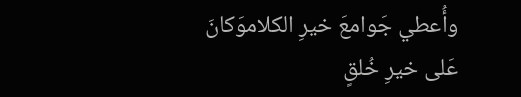وأُعطي جَوامعَ خيرِ الكلاموَكانَ عَلى خيرِ خُلقٍ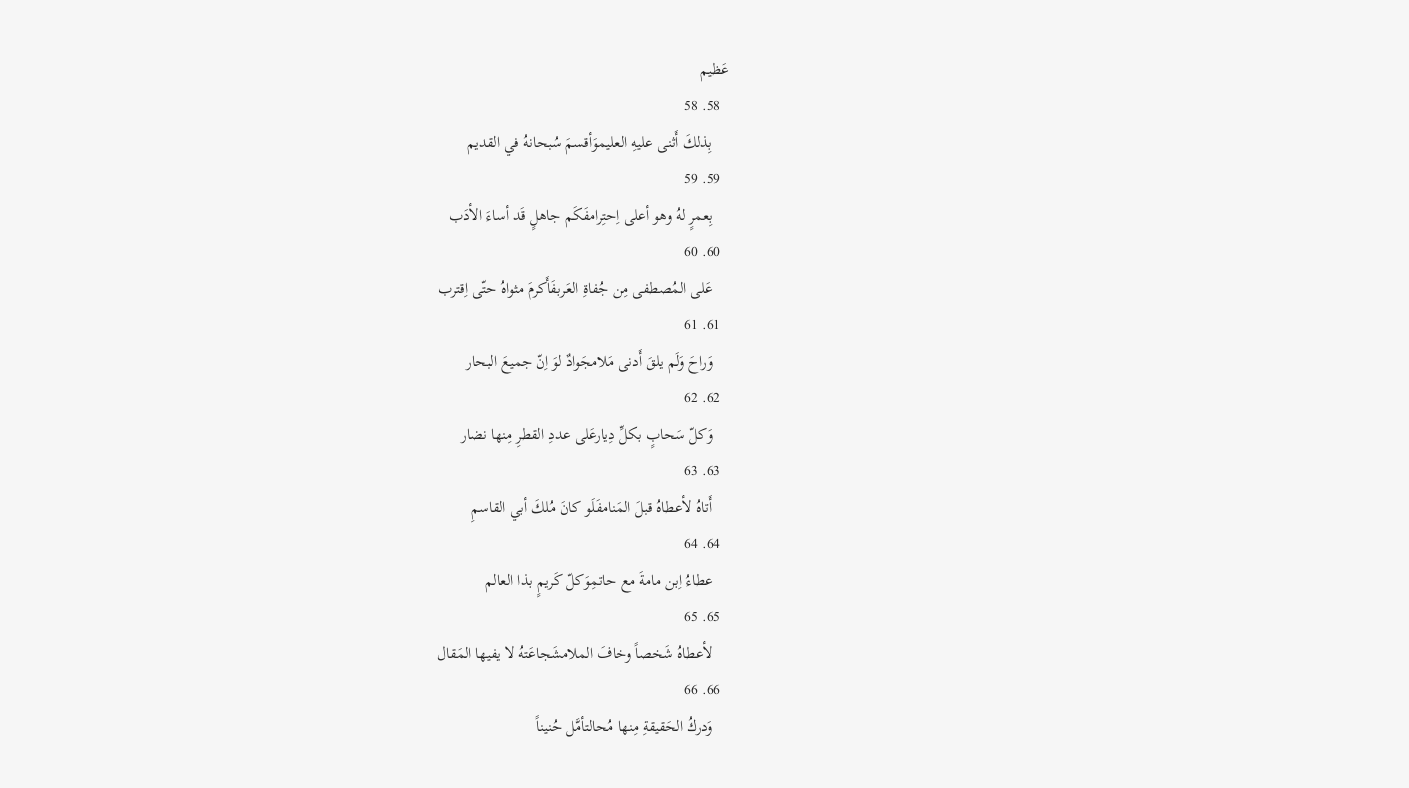عَظيم
  58. 58
    بِذلكَ أَثنى عليهِ العليموَأقسمَ سُبحانهُ في القديم
  59. 59
    بِعمرٍ لهُ وهو أعلى اِحتِرامفَكَم جاهلٍ قَد أساءَ الأدَب
  60. 60
    عَلى المُصطفى مِن جُفاةِ العَربفَأَكرمَ مثواهُ حتّى اِقترب
  61. 61
    وَراحَ وَلَم يلقَ أَدنى مَلامجَوادٌ لوَ اِنّ جميعَ البحار
  62. 62
    وَكلّ سَحابٍ بكلِّ دِيارعَلى عددِ القطرِ مِنها نضار
  63. 63
    أَتاهُ لأعطاهُ قبلَ المَنامفَلَو كانَ مُلكَ أبي القاسمِ
  64. 64
    عطاءُ اِبن مامةَ مع حاتمِوَكلّ كَريمٍ بذا العالم
  65. 65
    لأعطاهُ شَخصاً وخافَ الملامشَجاعَتهُ لا يفيها المَقال
  66. 66
    وَدركُ الحَقيقةِ مِنها مُحالتأمَّل حُنيناً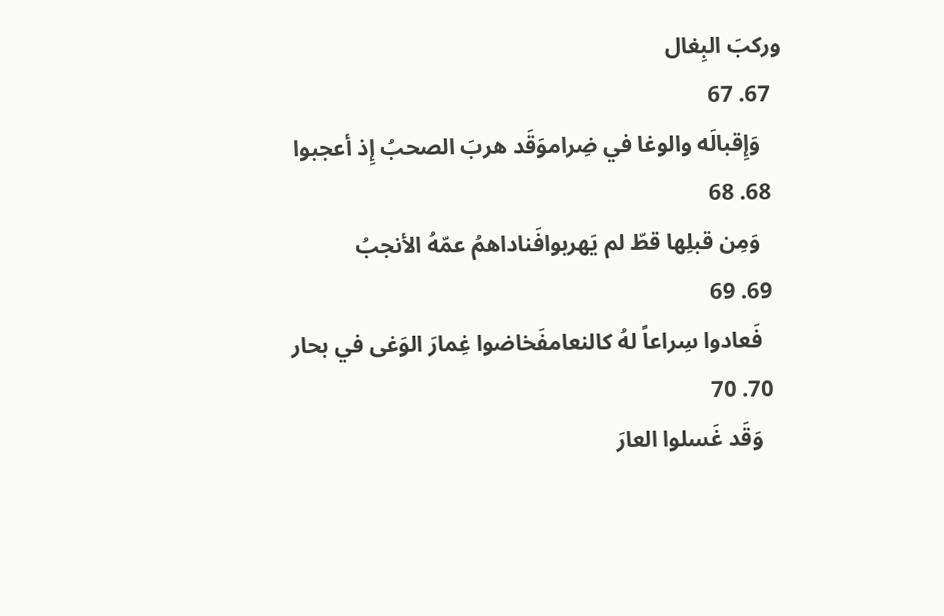وركبَ البِغال
  67. 67
    وَإِقبالَه والوغا في ضِراموَقَد هربَ الصحبُ إِذ أعجبوا
  68. 68
    وَمِن قبلِها قطّ لم يَهربوافَناداهمُ عمّهُ الأنجبُ
  69. 69
    فَعادوا سِراعاً لهُ كالنعامفَخاضوا غِمارَ الوَغى في بحار
  70. 70
    وَقَد غَسلوا العارَ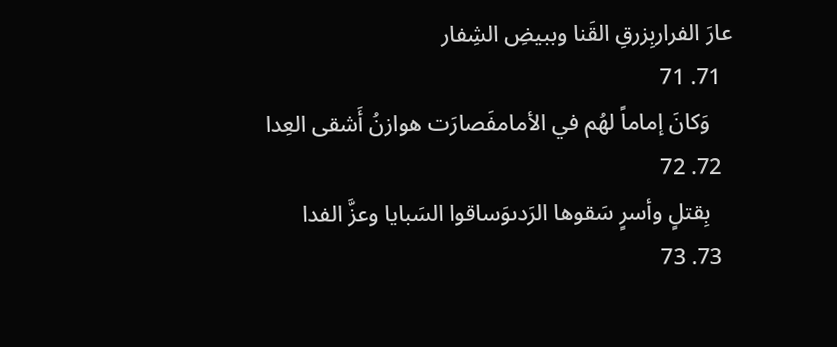عارَ الفراربِزرقِ القَنا وببيضِ الشِفار
  71. 71
    وَكانَ إماماً لهُم في الأمامفَصارَت هوازنُ أَشقى العِدا
  72. 72
    بِقتلٍ وأسرٍ سَقوها الرَدىوَساقوا السَبايا وعزَّ الفدا
  73. 73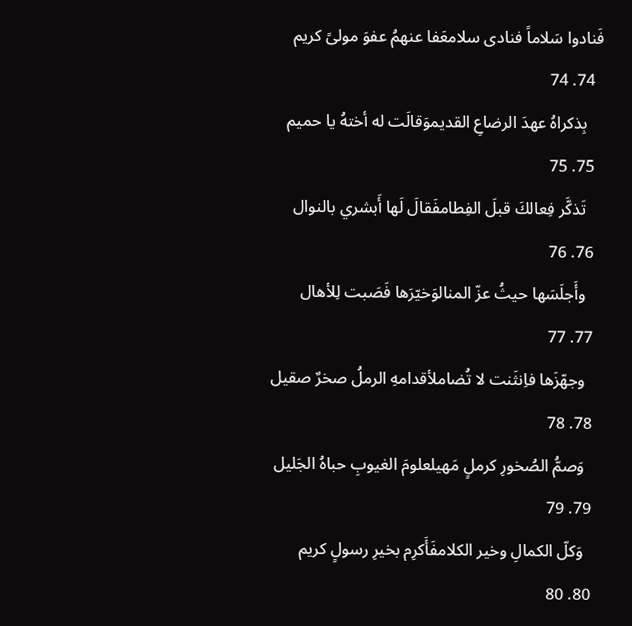فَنادوا سَلاماً فنادى سلامعَفا عنهمُ عفوَ مولىً كريم
  74. 74
    بِذكراهُ عهدَ الرضاعِ القديموَقالَت له أختهُ يا حميم
  75. 75
    تَذكَّر فِعالكَ قبلَ الفِطامفَقالَ لَها أَبشري بالنوال
  76. 76
    وأَجلَسَها حيثُ عزّ المنالوَخيّرَها فَصَبت لِلأهال
  77. 77
    وجهّزَها فاِنثَنت لا تُضاملأقدامهِ الرملُ صخرٌ صقيل
  78. 78
    وَصمُّ الصُخورِ كرملٍ مَهيلعلومَ الغيوبِ حباهُ الجَليل
  79. 79
    وَكلّ الكمالِ وخير الكلامفَأَكرِم بخيرِ رسولٍ كريم
  80. 80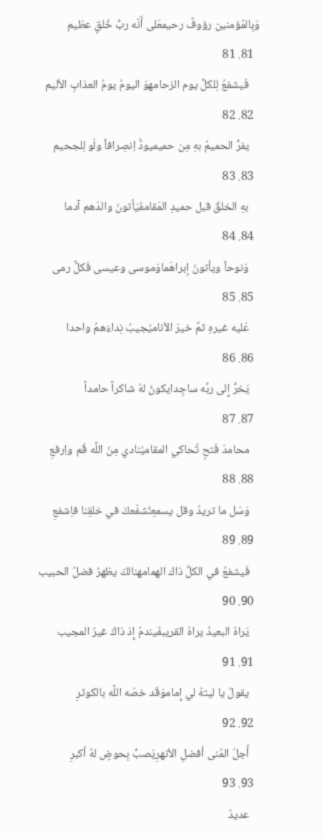وَبِالمُؤمنين رؤوفٌ رحيمعَلى أَنّه ربُّ خُلقٍ عظيم
  81. 81
    فَيشفعُ لِلكلِّ يوم الزحامهوَ اليومُ يومُ العذابِ الأليم
  82. 82
    يفرُّ الحميمُ بهِ مِن حميميودُّ اِنصِرافاً ولَو لِلجحيم
  83. 83
    بهِ الخلقُ قبل حميدِ المَقامفَيَأتونَ والدَهم آدما
  84. 84
    وَنوحاً ويأتونَ إبراهَماوَموسى وعيسى فَكلٌّ رمى
  85. 85
    عَليه غيرهِ ثمَّ خيرَ الأناميُجيبُ نِداءَهمُ واحدا
  86. 86
    يَخرُّ إِلى ربِّه ساجِدايكونُ لهُ شاكراً حامداً
  87. 87
    محامدَ فَتحٍ تُحاكي المقاميُنادي مِنَ اللَّه قُم واِرفعِ
  88. 88
    وَسَل ما تريدُ وقل يسمعِنُشفّعكَ في خلقِنا فاِشفعِ
  89. 89
    فَيشفعُ في الكلِّ ذاك الهمامهنالكَ يظهرُ فضلُ الحبيب
  90. 90
    يَراهُ البعيدُ يراهُ القريبفَيندمُ إِذ ذاكَ غيرُ المجيب
  91. 91
    يقولُ يا ليتهُ لي إِماموَقَد خصّه اللَّه بالكوثرِ
  92. 92
    أَجلّ المُنى أفضلِ الأنهرِيَصبُّ بِحوضٍ لهُ أكبرِ
  93. 93
    عديدُ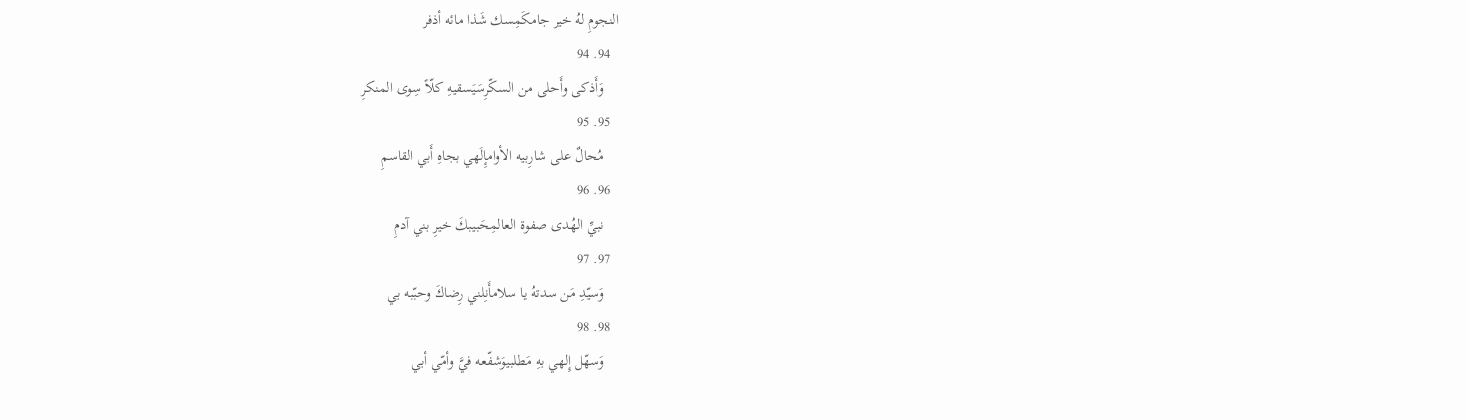النجومِ لهُ خير جامكَمِسك شَذا مائه أذفر
  94. 94
    وَأَذكى وأَحلى من السكّرِسَيَسقيهِ كلّاً سِوى المنكرِ
  95. 95
    مُحالٌ على شارِبيه الأوامإِلَهي بجاهِ أَبي القاسمِ
  96. 96
    نبيِّ الهُدى صفوة العالمِحَبيبكَ خيرِ بني آدمِ
  97. 97
    وَسيّدِ مَن سدتهُ يا سلامأَنِلني رِضاكَ وحبّبه بي
  98. 98
    وَسهّل إِلهي بهِ مَطلبيوَشفّعه فيَّ وأمّي أبي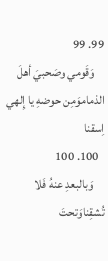99. 99
    وَقَومي وصَحبيَ أهلَ الذماموَمِن حوضهِ يا إِلهي اِسقنا
  100. 100
    وَبالبعدِ عنهُ فَلا تُشقِناوَتحتَ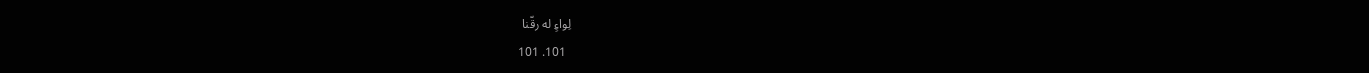لِواءٍ له رقّنا
  101. 101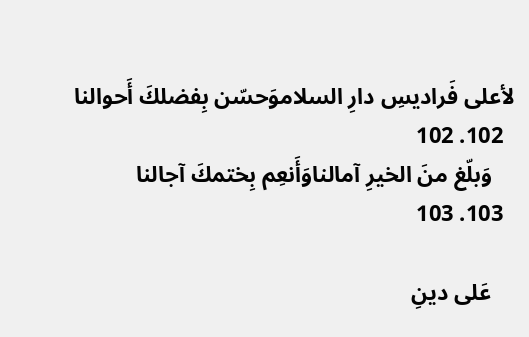لأعلى فَراديسِ دارِ السلاموَحسّن بِفضلكَ أَحوالنا
  102. 102
    وَبلّغ منَ الخيرِ آمالناوَأَنعِم بِختمكَ آجالنا
  103. 103

    عَلى دينِ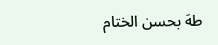طهَ بحسن الختام